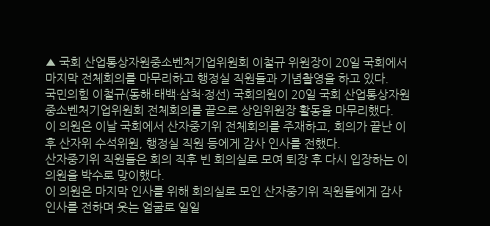▲ 국회 산업통상자원중소벤처기업위원회 이철규 위원장이 20일 국회에서 마지막 전체회의를 마무리하고 행정실 직원들과 기념촬영을 하고 있다.
국민의힘 이철규(동해·태백·삼척·정선) 국회의원이 20일 국회 산업통상자원중소벤처기업위원회 전체회의를 끝으로 상임위원장 활동을 마무리했다.
이 의원은 이날 국회에서 산자중기위 전체회의를 주재하고, 회의가 끝난 이후 산자위 수석위원, 행정실 직원 등에게 감사 인사를 전했다.
산자중기위 직원들은 회의 직후 빈 회의실로 모여 퇴장 후 다시 입장하는 이 의원을 박수로 맞이했다.
이 의원은 마지막 인사를 위해 회의실로 모인 산자중기위 직원들에게 감사 인사를 전하며 웃는 얼굴로 일일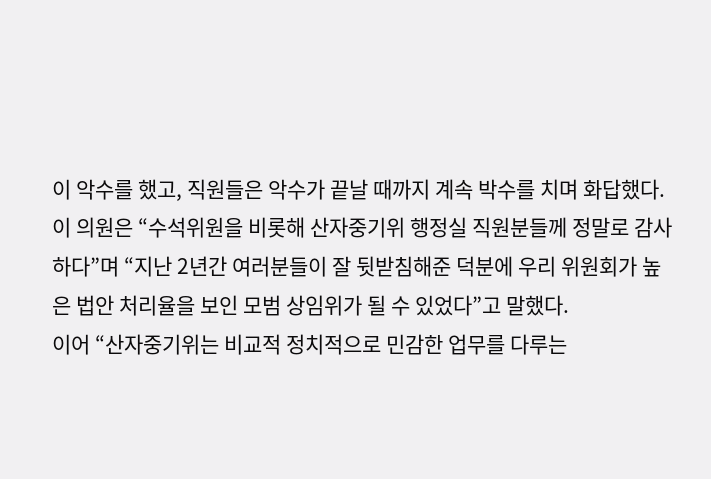이 악수를 했고, 직원들은 악수가 끝날 때까지 계속 박수를 치며 화답했다.
이 의원은 “수석위원을 비롯해 산자중기위 행정실 직원분들께 정말로 감사하다”며 “지난 2년간 여러분들이 잘 뒷받침해준 덕분에 우리 위원회가 높은 법안 처리율을 보인 모범 상임위가 될 수 있었다”고 말했다.
이어 “산자중기위는 비교적 정치적으로 민감한 업무를 다루는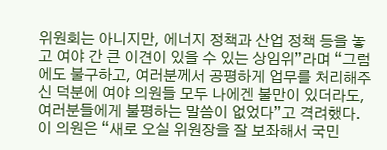위원회는 아니지만, 에너지 정책과 산업 정책 등을 놓고 여야 간 큰 이견이 있을 수 있는 상임위”라며 “그럼에도 불구하고, 여러분께서 공평하게 업무를 처리해주신 덕분에 여야 의원들 모두 나에겐 불만이 있더라도, 여러분들에게 불평하는 말씀이 없었다”고 격려했다.
이 의원은 “새로 오실 위원장을 잘 보좌해서 국민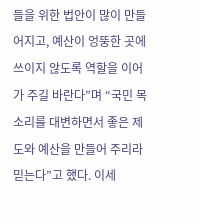들을 위한 법안이 많이 만들어지고, 예산이 엉뚱한 곳에 쓰이지 않도록 역할을 이어가 주길 바란다”며 “국민 목소리를 대변하면서 좋은 제도와 예산을 만들어 주리라 믿는다”고 했다. 이세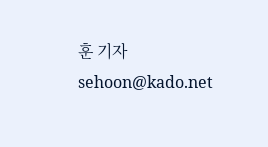훈 기자 sehoon@kado.net